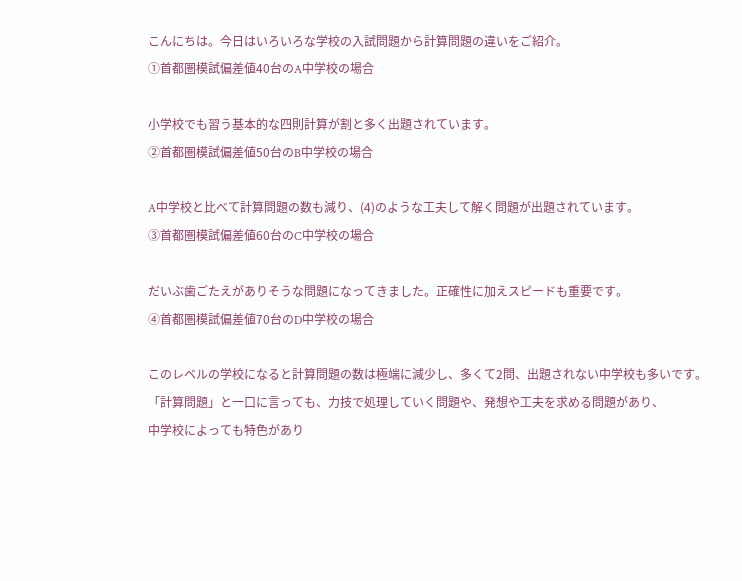こんにちは。今日はいろいろな学校の入試問題から計算問題の違いをご紹介。
①首都圏模試偏差値40台のA中学校の場合

小学校でも習う基本的な四則計算が割と多く出題されています。
②首都圏模試偏差値50台のB中学校の場合

A中学校と比べて計算問題の数も減り、(4)のような工夫して解く問題が出題されています。
③首都圏模試偏差値60台のC中学校の場合

だいぶ歯ごたえがありそうな問題になってきました。正確性に加えスピードも重要です。
④首都圏模試偏差値70台のD中学校の場合

このレベルの学校になると計算問題の数は極端に減少し、多くて2問、出題されない中学校も多いです。
「計算問題」と一口に言っても、力技で処理していく問題や、発想や工夫を求める問題があり、
中学校によっても特色があり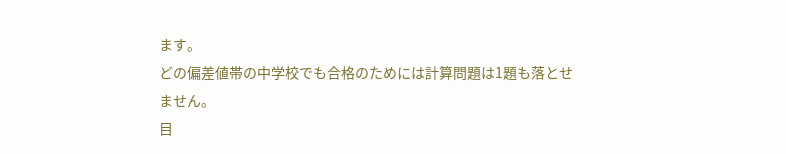ます。
どの偏差値帯の中学校でも合格のためには計算問題は1題も落とせません。
目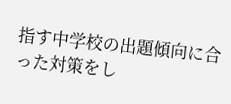指す中学校の出題傾向に合った対策をし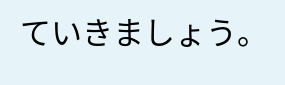ていきましょう。